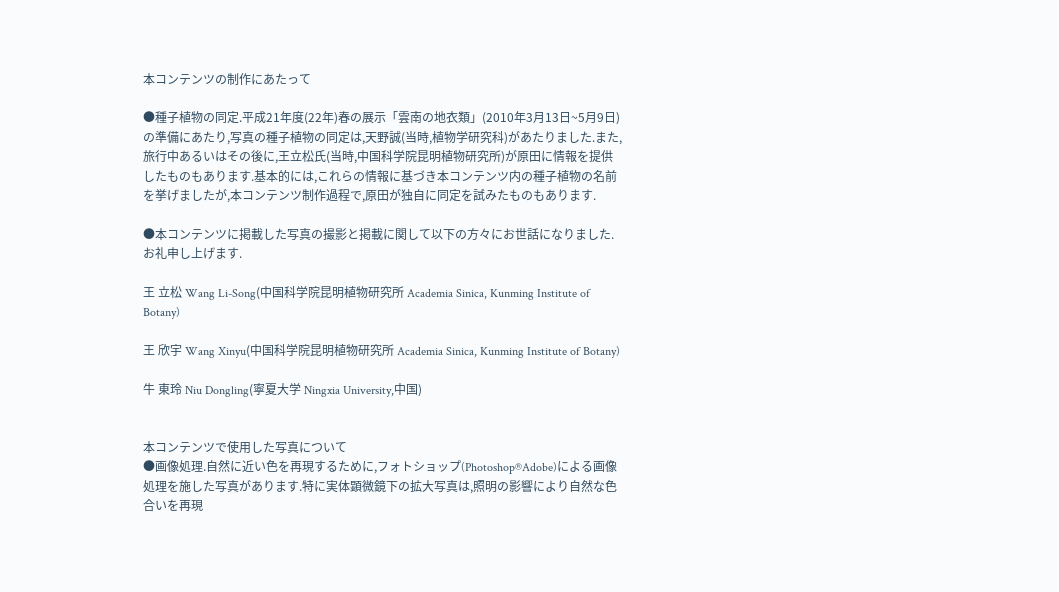本コンテンツの制作にあたって

●種子植物の同定.平成21年度(22年)春の展示「雲南の地衣類」(2010年3月13日~5月9日)の準備にあたり,写真の種子植物の同定は,天野誠(当時,植物学研究科)があたりました.また,旅行中あるいはその後に,王立松氏(当時,中国科学院昆明植物研究所)が原田に情報を提供したものもあります.基本的には,これらの情報に基づき本コンテンツ内の種子植物の名前を挙げましたが,本コンテンツ制作過程で,原田が独自に同定を試みたものもあります.

●本コンテンツに掲載した写真の撮影と掲載に関して以下の方々にお世話になりました.お礼申し上げます.

王 立松 Wang Li-Song(中国科学院昆明植物研究所 Academia Sinica, Kunming Institute of Botany)

王 欣宇 Wang Xinyu(中国科学院昆明植物研究所 Academia Sinica, Kunming Institute of Botany)

牛 東玲 Niu Dongling(寧夏大学 Ningxia University,中国)


本コンテンツで使用した写真について
●画像処理.自然に近い色を再現するために,フォトショップ(Photoshop®Adobe)による画像処理を施した写真があります.特に実体顕微鏡下の拡大写真は,照明の影響により自然な色合いを再現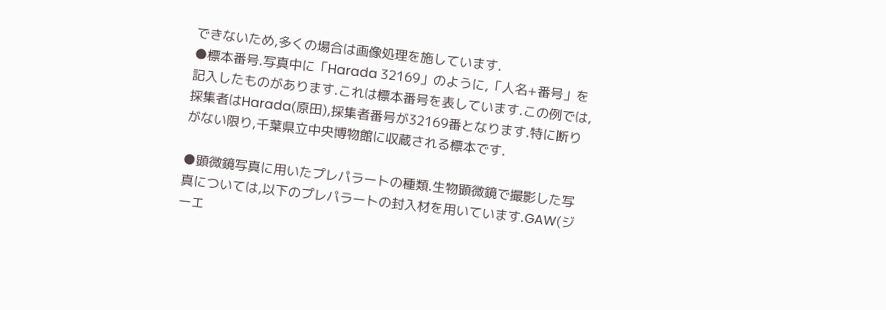できないため,多くの場合は画像処理を施しています.
●標本番号.写真中に「Harada 32169」のように,「人名+番号」を記入したものがあります.これは標本番号を表しています.この例では,採集者はHarada(原田),採集者番号が32169番となります.特に断りがない限り,千葉県立中央博物館に収蔵される標本です.

●顕微鏡写真に用いたプレパラートの種類.生物顕微鏡で撮影した写真については,以下のプレパラートの封入材を用いています.GAW(ジーエ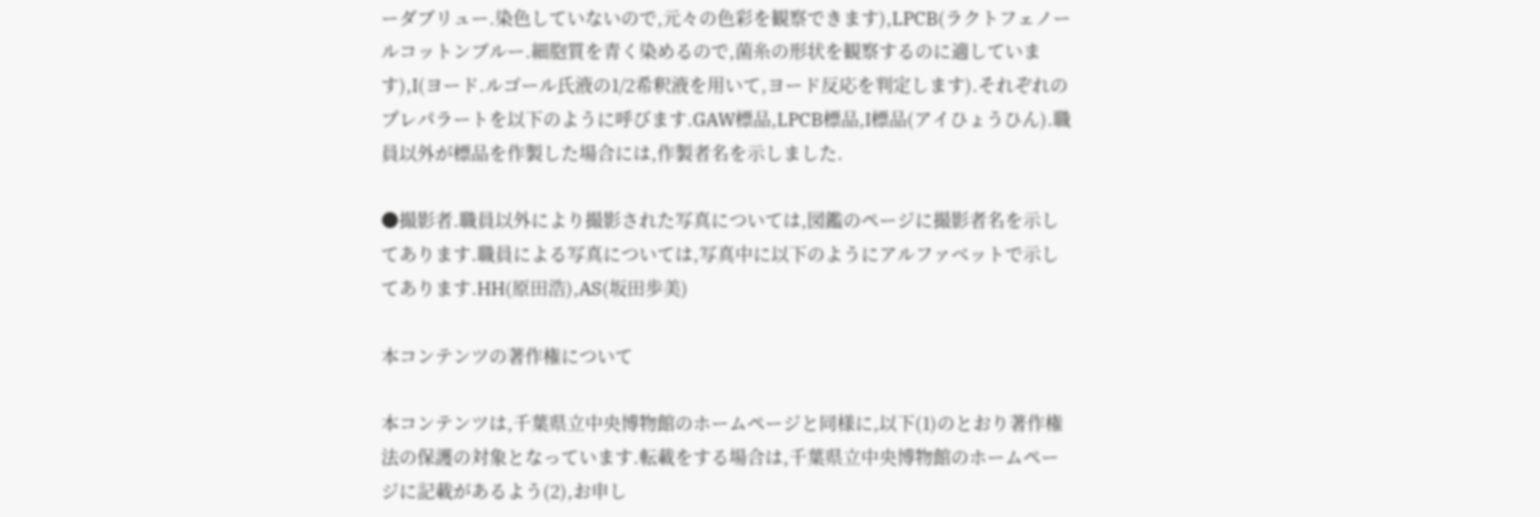ーダブリュー.染色していないので,元々の色彩を観察できます),LPCB(ラクトフェノールコットンブルー.細胞質を青く染めるので,菌糸の形状を観察するのに適しています),I(ヨード.ルゴール氏液の1/2希釈液を用いて,ヨード反応を判定します).それぞれのプレパラートを以下のように呼びます.GAW標品,LPCB標品,I標品(アイひょうひん).職員以外が標品を作製した場合には,作製者名を示しました.

●撮影者.職員以外により撮影された写真については,図鑑のページに撮影者名を示してあります.職員による写真については,写真中に以下のようにアルファベットで示してあります.HH(原田浩),AS(坂田歩美)

本コンテンツの著作権について

本コンテンツは,千葉県立中央博物館のホームページと同様に,以下(1)のとおり著作権法の保護の対象となっています.転載をする場合は,千葉県立中央博物館のホームページに記載があるよう(2),お申し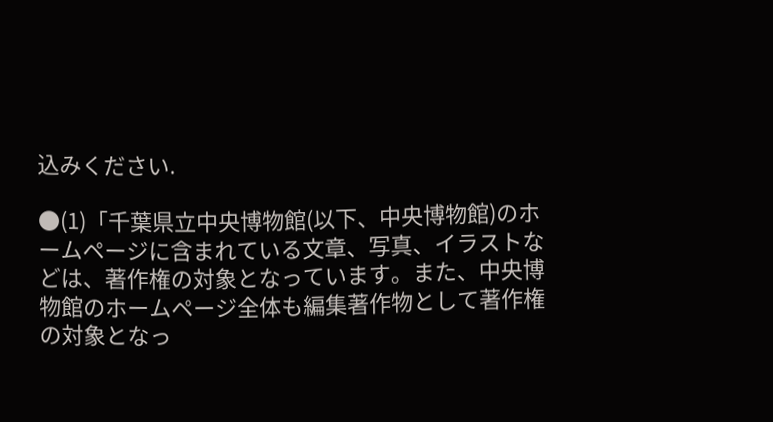込みください.

●(1)「千葉県立中央博物館(以下、中央博物館)のホームページに含まれている文章、写真、イラストなどは、著作権の対象となっています。また、中央博物館のホームページ全体も編集著作物として著作権の対象となっ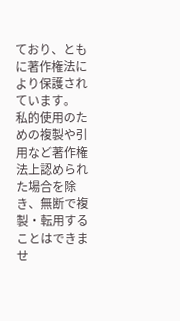ており、ともに著作権法により保護されています。
私的使用のための複製や引用など著作権法上認められた場合を除き、無断で複製・転用することはできませ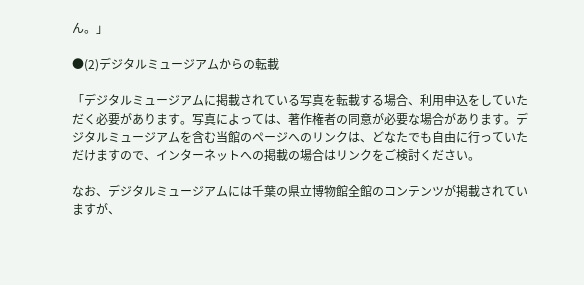ん。」

●(2)デジタルミュージアムからの転載

「デジタルミュージアムに掲載されている写真を転載する場合、利用申込をしていただく必要があります。写真によっては、著作権者の同意が必要な場合があります。デジタルミュージアムを含む当館のページへのリンクは、どなたでも自由に行っていただけますので、インターネットへの掲載の場合はリンクをご検討ください。

なお、デジタルミュージアムには千葉の県立博物館全館のコンテンツが掲載されていますが、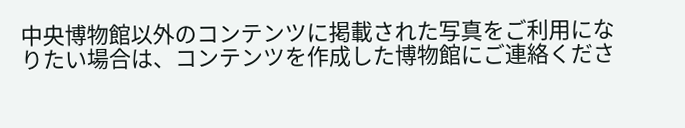中央博物館以外のコンテンツに掲載された写真をご利用になりたい場合は、コンテンツを作成した博物館にご連絡くださ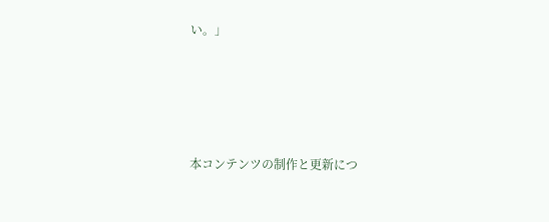い。」




本コンテンツの制作と更新につ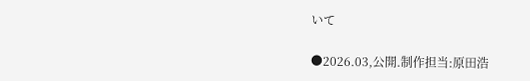いて

●2026.03,公開.制作担当:原田浩